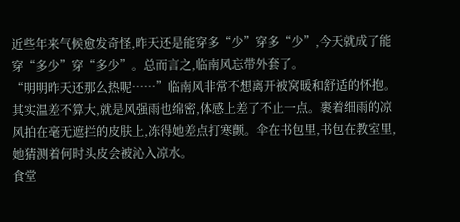近些年来气候愈发奇怪,昨天还是能穿多“少”穿多“少”,今天就成了能穿“多少”穿“多少”。总而言之,临南风忘带外套了。
“明明昨天还那么热呢……”临南风非常不想离开被窝暖和舒适的怀抱。其实温差不算大,就是风强雨也绵密,体感上差了不止一点。裹着细雨的凉风拍在毫无遮拦的皮肤上,冻得她差点打寒颤。伞在书包里,书包在教室里,她猜测着何时头皮会被沁入凉水。
食堂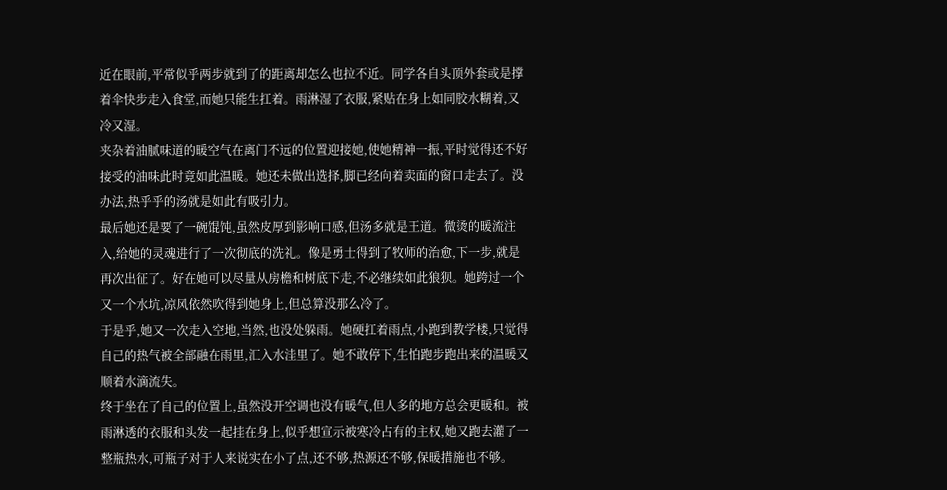近在眼前,平常似乎两步就到了的距离却怎么也拉不近。同学各自头顶外套或是撑着伞快步走入食堂,而她只能生扛着。雨淋湿了衣服,紧贴在身上如同胶水糊着,又冷又湿。
夹杂着油腻味道的暖空气在离门不远的位置迎接她,使她精神一振,平时觉得还不好接受的油味此时竟如此温暖。她还未做出选择,脚已经向着卖面的窗口走去了。没办法,热乎乎的汤就是如此有吸引力。
最后她还是要了一碗馄饨,虽然皮厚到影响口感,但汤多就是王道。微烫的暖流注入,给她的灵魂进行了一次彻底的洗礼。像是勇士得到了牧师的治愈,下一步,就是再次出征了。好在她可以尽量从房檐和树底下走,不必继续如此狼狈。她跨过一个又一个水坑,凉风依然吹得到她身上,但总算没那么冷了。
于是乎,她又一次走入空地,当然,也没处躲雨。她硬扛着雨点,小跑到教学楼,只觉得自己的热气被全部融在雨里,汇入水洼里了。她不敢停下,生怕跑步跑出来的温暖又顺着水滴流失。
终于坐在了自己的位置上,虽然没开空调也没有暖气,但人多的地方总会更暖和。被雨淋透的衣服和头发一起挂在身上,似乎想宣示被寒冷占有的主权,她又跑去灌了一整瓶热水,可瓶子对于人来说实在小了点,还不够,热源还不够,保暖措施也不够。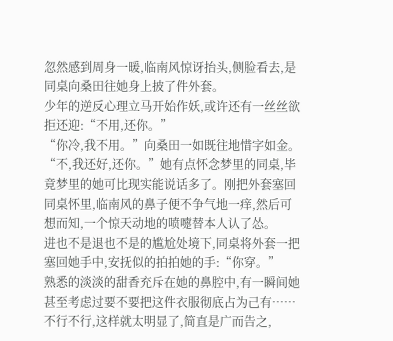忽然感到周身一暖,临南风惊讶抬头,侧脸看去,是同桌向桑田往她身上披了件外套。
少年的逆反心理立马开始作妖,或许还有一丝丝欲拒还迎:“不用,还你。”
“你冷,我不用。”向桑田一如既往地惜字如金。
“不,我还好,还你。”她有点怀念梦里的同桌,毕竟梦里的她可比现实能说话多了。刚把外套塞回同桌怀里,临南风的鼻子便不争气地一痒,然后可想而知,一个惊天动地的喷嚏替本人认了怂。
进也不是退也不是的尴尬处境下,同桌将外套一把塞回她手中,安抚似的拍拍她的手:“你穿。”
熟悉的淡淡的甜香充斥在她的鼻腔中,有一瞬间她甚至考虑过要不要把这件衣服彻底占为己有……不行不行,这样就太明显了,简直是广而告之,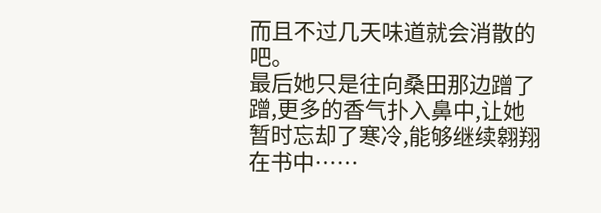而且不过几天味道就会消散的吧。
最后她只是往向桑田那边蹭了蹭,更多的香气扑入鼻中,让她暂时忘却了寒冷,能够继续翱翔在书中……